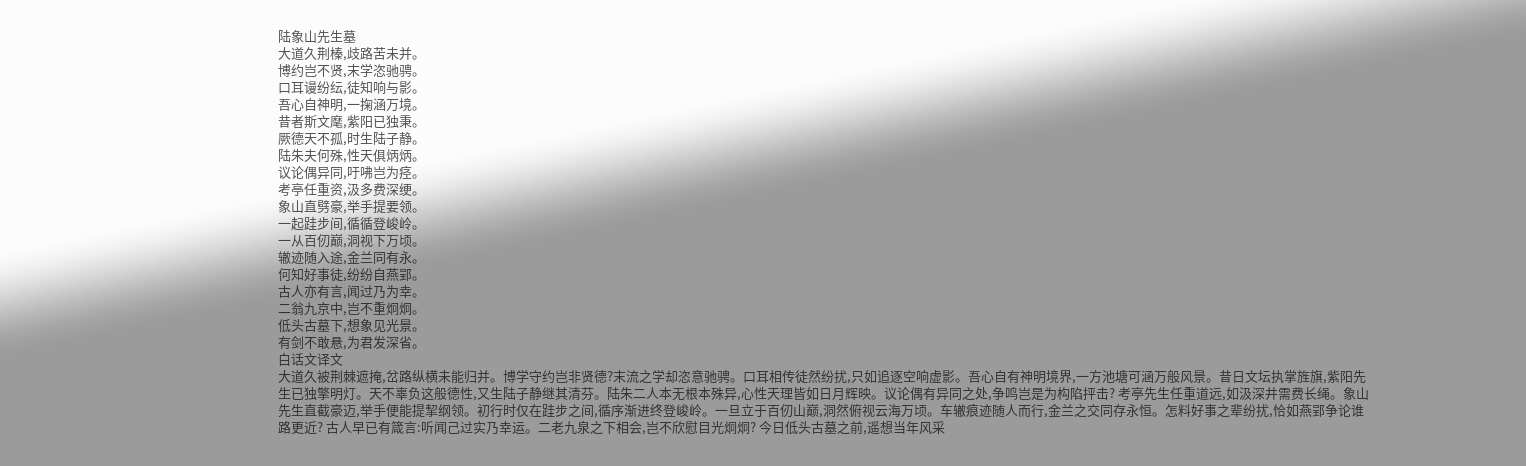陆象山先生墓
大道久荆榛,歧路苦未并。
博约岂不贤,末学恣驰骋。
口耳谩纷纭,徒知响与影。
吾心自神明,一掬涵万境。
昔者斯文麾,紫阳已独秉。
厥德天不孤,时生陆子静。
陆朱夫何殊,性天俱炳炳。
议论偶异同,吁咈岂为痉。
考亭任重资,汲多费深绠。
象山直劈豪,举手提要领。
一起跬步间,循循登峻岭。
一从百仞巅,洞视下万顷。
辙迹随入途,金兰同有永。
何知好事徒,纷纷自燕郢。
古人亦有言,闻过乃为幸。
二翁九京中,岂不重炯炯。
低头古墓下,想象见光景。
有剑不敢悬,为君发深省。
白话文译文
大道久被荆棘遮掩,岔路纵横未能归并。博学守约岂非贤德?末流之学却恣意驰骋。口耳相传徒然纷扰,只如追逐空响虚影。吾心自有神明境界,一方池塘可涵万般风景。昔日文坛执掌旌旗,紫阳先生已独擎明灯。天不辜负这般德性,又生陆子静继其清芬。陆朱二人本无根本殊异,心性天理皆如日月辉映。议论偶有异同之处,争鸣岂是为构陷抨击? 考亭先生任重道远,如汲深井需费长绳。象山先生直截豪迈,举手便能提挈纲领。初行时仅在跬步之间,循序渐进终登峻岭。一旦立于百仞山巅,洞然俯视云海万顷。车辙痕迹随人而行,金兰之交同存永恒。怎料好事之辈纷扰,恰如燕郢争论谁路更近? 古人早已有箴言:听闻己过实乃幸运。二老九泉之下相会,岂不欣慰目光炯炯? 今日低头古墓之前,遥想当年风采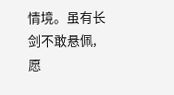情境。虽有长剑不敢悬佩,愿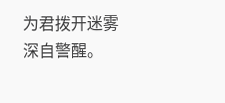为君拨开迷雾深自警醒。